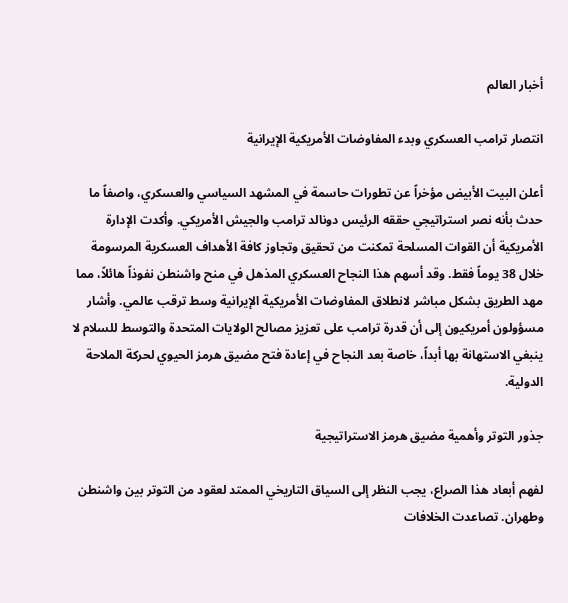أخبار العالم

انتصار ترامب العسكري وبدء المفاوضات الأمريكية الإيرانية

أعلن البيت الأبيض مؤخراً عن تطورات حاسمة في المشهد السياسي والعسكري، واصفاً ما حدث بأنه نصر استراتيجي حققه الرئيس دونالد ترامب والجيش الأمريكي. وأكدت الإدارة الأمريكية أن القوات المسلحة تمكنت من تحقيق وتجاوز كافة الأهداف العسكرية المرسومة خلال 38 يوماً فقط. وقد أسهم هذا النجاح العسكري المذهل في منح واشنطن نفوذاً هائلاً، مما مهد الطريق بشكل مباشر لانطلاق المفاوضات الأمريكية الإيرانية وسط ترقب عالمي. وأشار مسؤولون أمريكيون إلى أن قدرة ترامب على تعزيز مصالح الولايات المتحدة والتوسط للسلام لا ينبغي الاستهانة بها أبداً، خاصة بعد النجاح في إعادة فتح مضيق هرمز الحيوي لحركة الملاحة الدولية.

جذور التوتر وأهمية مضيق هرمز الاستراتيجية

لفهم أبعاد هذا الصراع، يجب النظر إلى السياق التاريخي الممتد لعقود من التوتر بين واشنطن وطهران. تصاعدت الخلافات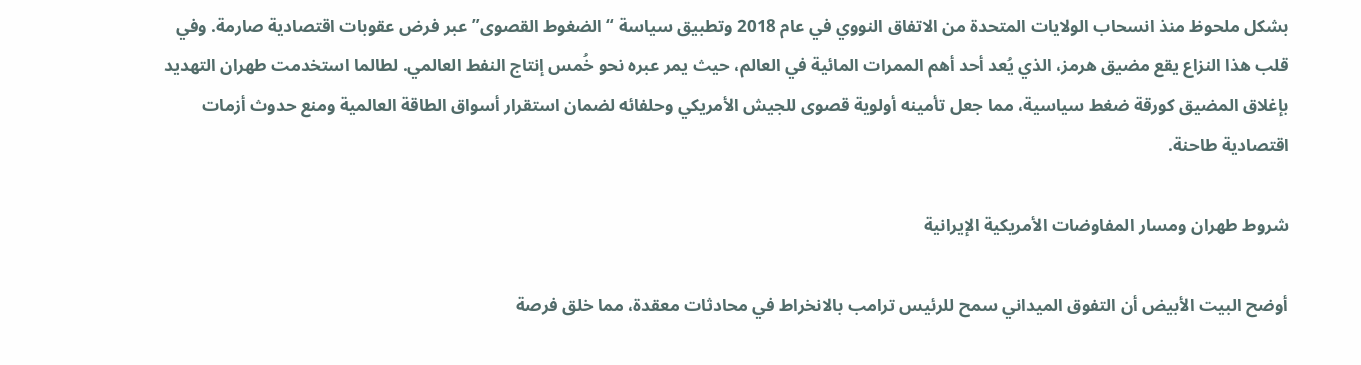بشكل ملحوظ منذ انسحاب الولايات المتحدة من الاتفاق النووي في عام 2018 وتطبيق سياسة “الضغوط القصوى” عبر فرض عقوبات اقتصادية صارمة. وفي قلب هذا النزاع يقع مضيق هرمز، الذي يُعد أحد أهم الممرات المائية في العالم، حيث يمر عبره نحو خُمس إنتاج النفط العالمي. لطالما استخدمت طهران التهديد بإغلاق المضيق كورقة ضغط سياسية، مما جعل تأمينه أولوية قصوى للجيش الأمريكي وحلفائه لضمان استقرار أسواق الطاقة العالمية ومنع حدوث أزمات اقتصادية طاحنة.

شروط طهران ومسار المفاوضات الأمريكية الإيرانية

أوضح البيت الأبيض أن التفوق الميداني سمح للرئيس ترامب بالانخراط في محادثات معقدة، مما خلق فرصة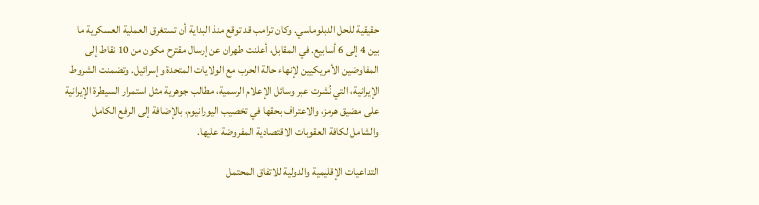حقيقية للحل الدبلوماسي. وكان ترامب قد توقع منذ البداية أن تستغرق العملية العسكرية ما بين 4 إلى 6 أسابيع. في المقابل، أعلنت طهران عن إرسال مقترح مكون من 10 نقاط إلى المفاوضين الأمريكيين لإنهاء حالة الحرب مع الولايات المتحدة وإسرائيل. وتضمنت الشروط الإيرانية، التي نُشرت عبر وسائل الإعلام الرسمية، مطالب جوهرية مثل استمرار السيطرة الإيرانية على مضيق هرمز، والاعتراف بحقها في تخصيب اليورانيوم، بالإضافة إلى الرفع الكامل والشامل لكافة العقوبات الاقتصادية المفروضة عليها.

التداعيات الإقليمية والدولية للاتفاق المحتمل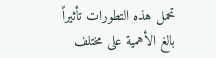تحمل هذه التطورات تأثيراً بالغ الأهمية على مختلف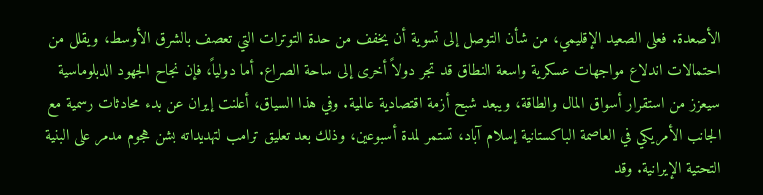الأصعدة. فعلى الصعيد الإقليمي، من شأن التوصل إلى تسوية أن يخفف من حدة التوترات التي تعصف بالشرق الأوسط، ويقلل من احتمالات اندلاع مواجهات عسكرية واسعة النطاق قد تجر دولاً أخرى إلى ساحة الصراع. أما دولياً، فإن نجاح الجهود الدبلوماسية سيعزز من استقرار أسواق المال والطاقة، ويبعد شبح أزمة اقتصادية عالمية. وفي هذا السياق، أعلنت إيران عن بدء محادثات رسمية مع الجانب الأمريكي في العاصمة الباكستانية إسلام آباد، تستمر لمدة أسبوعين، وذلك بعد تعليق ترامب لتهديداته بشن هجوم مدمر على البنية التحتية الإيرانية. وقد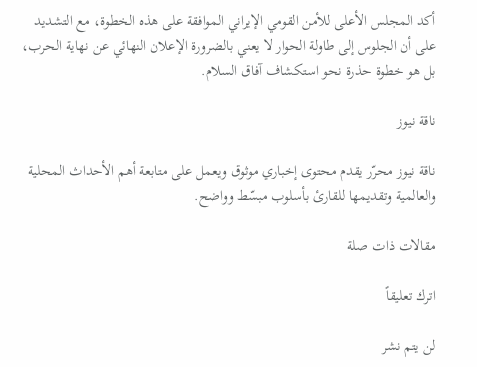أكد المجلس الأعلى للأمن القومي الإيراني الموافقة على هذه الخطوة، مع التشديد على أن الجلوس إلى طاولة الحوار لا يعني بالضرورة الإعلان النهائي عن نهاية الحرب، بل هو خطوة حذرة نحو استكشاف آفاق السلام.

ناقة نيوز

ناقة نيوز محرّر يقدم محتوى إخباري موثوق ويعمل على متابعة أهم الأحداث المحلية والعالمية وتقديمها للقارئ بأسلوب مبسّط وواضح.

مقالات ذات صلة

اترك تعليقاً

لن يتم نشر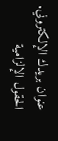عنوان بريدك الإلكتروني. الحقول الإلزامية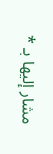مشار إليها بـ *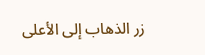زر الذهاب إلى الأعلى